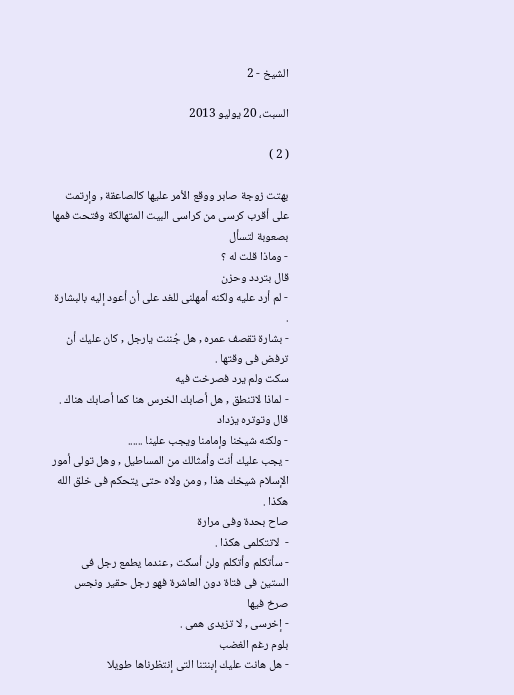الشيخ - 2

السبت، 20 يوليو 2013

( 2 )

بهتت زوجة صابر ووقع الأمر عليها كالصاعقة , وإرتمت على أقرب كرسى من كراسى البيت المتهالكة وفتحت فمها بصعوبة لتسأل
- وماذا قلت له ؟
قال بتردد وحزن
- لم أرد عليه ولكنه أمهلنى للغد على أن أعود إليه بالبشارة .
- بشارة تقصف عمره , هل جُننت يارجل , كان عليك أن ترفض فى وقتها .
سكت ولم يرد فصرخت فيه
- لماذا لاتنطق , هل أصابك الخرس هنا كما أصابك هناك .
قال وتوتره يزداد
- ولكنه شيخنا وإمامنا ويجب علينا ......
- يجب عليك أنت وأمثالك من المساطيل , وهل تولى أمور الإسلام شيخك هذا , ومن ولاه حتى يتحكم فى خلق الله هكذا .
صاح بحدة وفى مرارة
-  لاتتكلمى هكذا .
- سأتكلم وأتكلم ولن أسكت , عندما يطمع رجل فى الستين فى فتاة دون العاشرة فهو رجل حقير ونجس
صرخ فيها
- إخرسى , لا تزيدى همى .
بلوم رغم الغضب
- هل هانت عليك إبنتنا التى إنتظرناها طويلا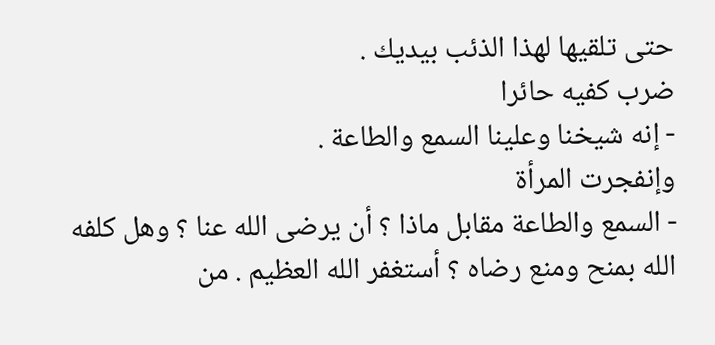حتى تلقيها لهذا الذئب بيديك .
ضرب كفيه حائرا
- إنه شيخنا وعلينا السمع والطاعة .
وإنفجرت المرأة
- السمع والطاعة مقابل ماذا ؟ أن يرضى الله عنا ؟ وهل كلفه الله بمنح ومنع رضاه ؟ أستغفر الله العظيم . من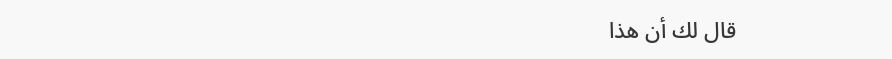قال لك أن هذا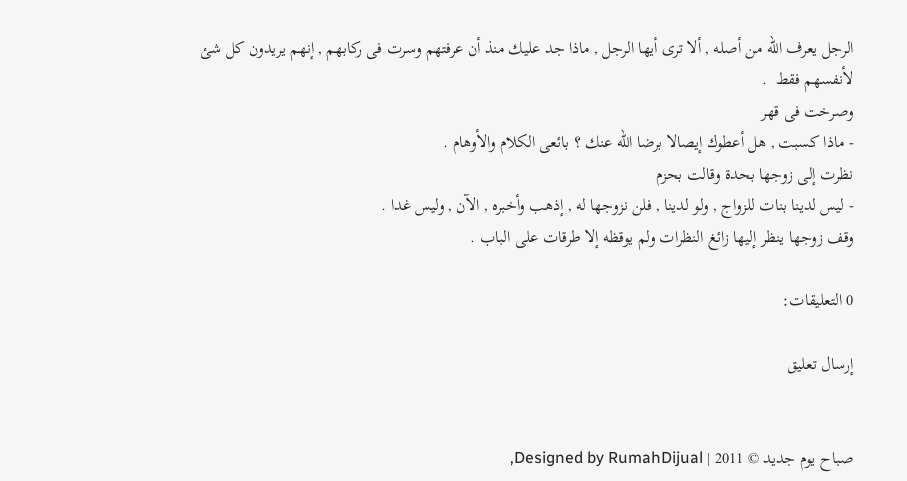الرجل يعرف الله من أصله , ألا ترى أيها الرجل , ماذا جد عليك منذ أن عرفتهم وسرت فى ركابهم , إنهم يريدون كل شئ لأنفسهم فقط  .
وصرخت فى قهر
- ماذا كسبت , هل أعطوك إيصالا برضا الله عنك ؟ بائعى الكلام والأوهام .
نظرت إلى زوجها بحدة وقالت بحزم
- ليس لدينا بنات للزواج , ولو لدينا , فلن نزوجها له , إذهب وأخبره , الآن , وليس غدا .
وقف زوجها ينظر إليها زائغ النظرات ولم يوقظه إلا طرقات على الباب .

0 التعليقات:

إرسال تعليق


صباح يوم جديد © 2011 | Designed by RumahDijual,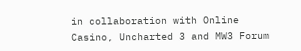in collaboration with Online Casino, Uncharted 3 and MW3 Forum